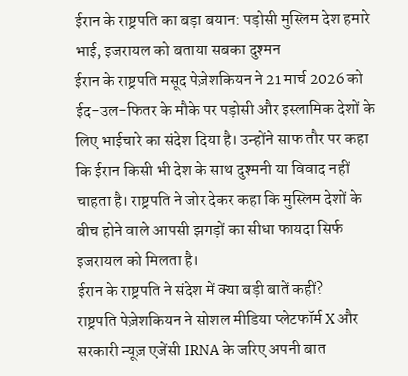ईरान के राष्ट्रपति का बड़ा बयान: पड़ोसी मुस्लिम देश हमारे भाई, इजरायल को बताया सबका दुश्मन
ईरान के राष्ट्रपति मसूद पेज़ेशकियन ने 21 मार्च 2026 को ईद-उल-फितर के मौके पर पड़ोसी और इस्लामिक देशों के लिए भाईचारे का संदेश दिया है। उन्होंने साफ तौर पर कहा कि ईरान किसी भी देश के साथ दुश्मनी या विवाद नहीं चाहता है। राष्ट्रपति ने जोर देकर कहा कि मुस्लिम देशों के बीच होने वाले आपसी झगड़ों का सीधा फायदा सिर्फ इजरायल को मिलता है।
ईरान के राष्ट्रपति ने संदेश में क्या बड़ी बातें कहीं?
राष्ट्रपति पेज़ेशकियन ने सोशल मीडिया प्लेटफॉर्म X और सरकारी न्यूज़ एजेंसी IRNA के जरिए अपनी बात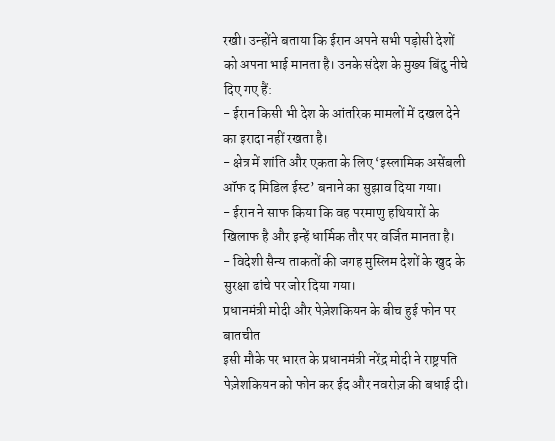रखी। उन्होंने बताया कि ईरान अपने सभी पड़ोसी देशों को अपना भाई मानता है। उनके संदेश के मुख्य बिंदु नीचे दिए गए हैं:
- ईरान किसी भी देश के आंतरिक मामलों में दखल देने का इरादा नहीं रखता है।
- क्षेत्र में शांति और एकता के लिए ‘इस्लामिक असेंबली ऑफ द मिडिल ईस्ट’ बनाने का सुझाव दिया गया।
- ईरान ने साफ किया कि वह परमाणु हथियारों के खिलाफ है और इन्हें धार्मिक तौर पर वर्जित मानता है।
- विदेशी सैन्य ताकतों की जगह मुस्लिम देशों के खुद के सुरक्षा ढांचे पर जोर दिया गया।
प्रधानमंत्री मोदी और पेज़ेशकियन के बीच हुई फोन पर बातचीत
इसी मौके पर भारत के प्रधानमंत्री नरेंद्र मोदी ने राष्ट्रपति पेज़ेशकियन को फोन कर ईद और नवरोज़ की बधाई दी।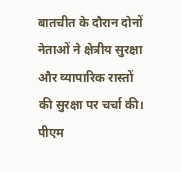बातचीत के दौरान दोनों नेताओं ने क्षेत्रीय सुरक्षा और व्यापारिक रास्तों की सुरक्षा पर चर्चा की। पीएम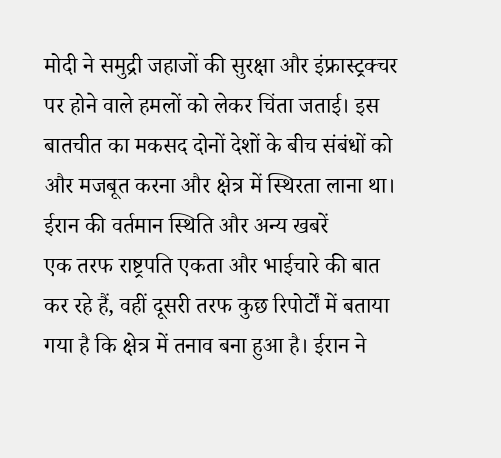मोदी ने समुद्री जहाजों की सुरक्षा और इंफ्रास्ट्रक्चर पर होने वाले हमलों को लेकर चिंता जताई। इस बातचीत का मकसद दोनों देशों के बीच संबंधों को और मजबूत करना और क्षेत्र में स्थिरता लाना था।
ईरान की वर्तमान स्थिति और अन्य खबरें
एक तरफ राष्ट्रपति एकता और भाईचारे की बात कर रहे हैं, वहीं दूसरी तरफ कुछ रिपोर्टों में बताया गया है कि क्षेत्र में तनाव बना हुआ है। ईरान ने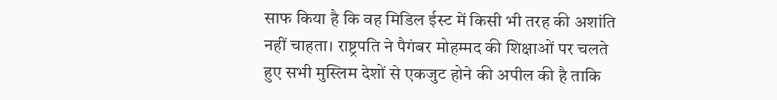साफ किया है कि वह मिडिल ईस्ट में किसी भी तरह की अशांति नहीं चाहता। राष्ट्रपति ने पैगंबर मोहम्मद की शिक्षाओं पर चलते हुए सभी मुस्लिम देशों से एकजुट होने की अपील की है ताकि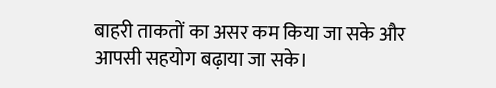बाहरी ताकतों का असर कम किया जा सके और आपसी सहयोग बढ़ाया जा सके।